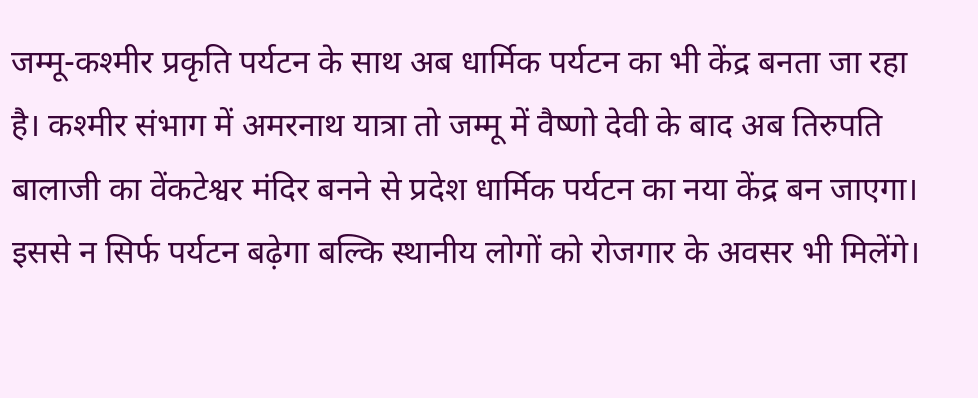जम्मू-कश्मीर प्रकृति पर्यटन के साथ अब धार्मिक पर्यटन का भी केंद्र बनता जा रहा है। कश्मीर संभाग में अमरनाथ यात्रा तो जम्मू में वैष्णो देवी के बाद अब तिरुपति बालाजी का वेंकटेश्वर मंदिर बनने से प्रदेश धार्मिक पर्यटन का नया केंद्र बन जाएगा। इससे न सिर्फ पर्यटन बढ़ेगा बल्कि स्थानीय लोगों को रोजगार के अवसर भी मिलेंगे।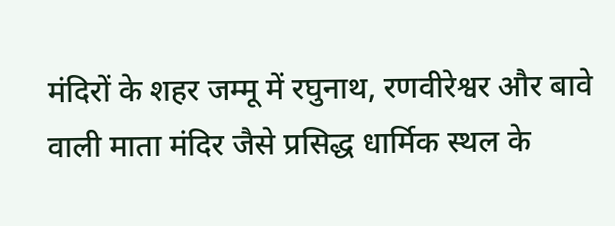मंदिरों के शहर जम्मू में रघुनाथ, रणवीरेश्वर और बावे वाली माता मंदिर जैसे प्रसिद्ध धार्मिक स्थल के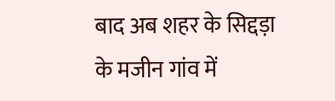बाद अब शहर के सिद्दड़ा के मजीन गांव में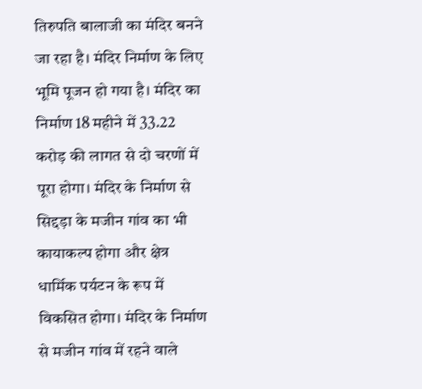तिरुपति बालाजी का मंदिर बनने जा रहा है। मंदिर निर्माण के लिए भूमि पूजन हो गया है। मंदिर का निर्माण 18 महीने में 33.22 करोड़ की लागत से दो चरणों में पूरा होगा। मंदिर के निर्माण से सिद्दड़ा के मजीन गांव का भी कायाकल्प होगा और क्षेत्र धार्मिक पर्यटन के रूप में विकसित होगा। मंदिर के निर्माण से मजीन गांव में रहने वाले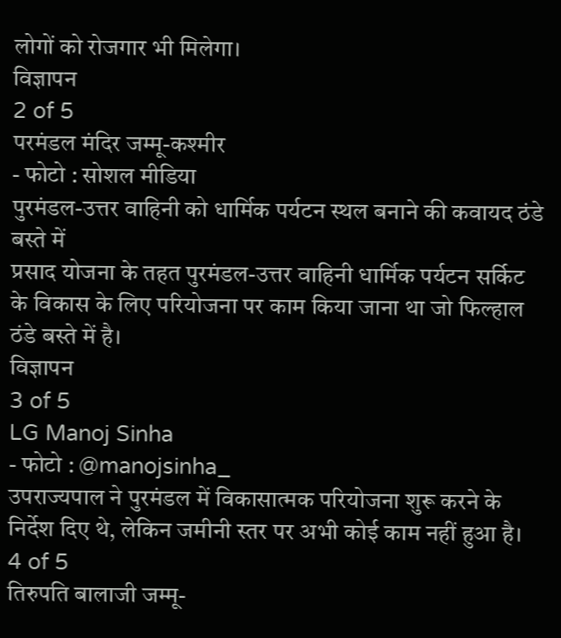लोगों को रोजगार भी मिलेगा।
विज्ञापन
2 of 5
परमंडल मंदिर जम्मू-कश्मीर
- फोटो : सोशल मीडिया
पुरमंडल-उत्तर वाहिनी को धार्मिक पर्यटन स्थल बनाने की कवायद ठंडे बस्ते में
प्रसाद योजना के तहत पुरमंडल-उत्तर वाहिनी धार्मिक पर्यटन सर्किट के विकास के लिए परियोजना पर काम किया जाना था जो फिल्हाल ठंडे बस्ते में है।
विज्ञापन
3 of 5
LG Manoj Sinha
- फोटो : @manojsinha_
उपराज्यपाल ने पुरमंडल में विकासात्मक परियोजना शुरू करने के निर्देश दिए थे, लेकिन जमीनी स्तर पर अभी कोई काम नहीं हुआ है।
4 of 5
तिरुपति बालाजी जम्मू-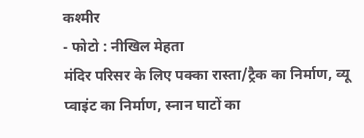कश्मीर
- फोटो : नीखिल मेहता
मंदिर परिसर के लिए पक्का रास्ता/ट्रैक का निर्माण, व्यू प्वाइंट का निर्माण, स्नान घाटों का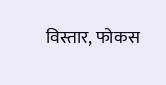विस्तार, फोकस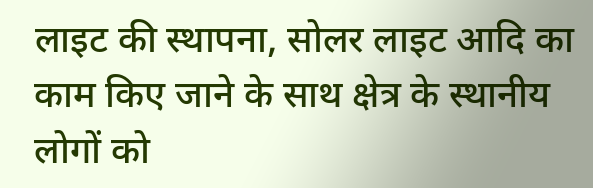लाइट की स्थापना, सोलर लाइट आदि का काम किए जाने के साथ क्षेत्र के स्थानीय लोगों को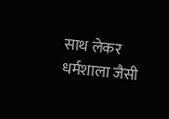साथ लेकर धर्मशाला जैसी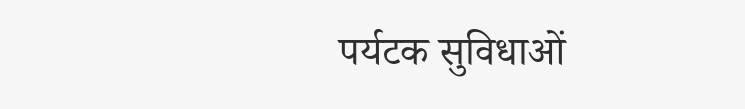पर्यटक सुविधाओं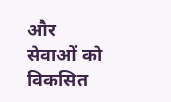और सेवाओं को विकसित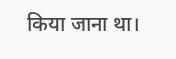किया जाना था।